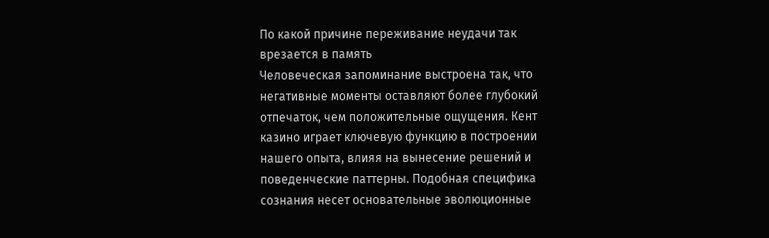По какой причине переживание неудачи так врезается в память
Человеческая запоминание выстроена так, что негативные моменты оставляют более глубокий отпечаток, чем положительные ощущения. Кент казино играет ключевую функцию в построении нашего опыта, влияя на вынесение решений и поведенческие паттерны. Подобная специфика сознания несет основательные эволюционные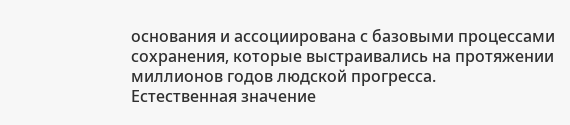основания и ассоциирована с базовыми процессами сохранения, которые выстраивались на протяжении миллионов годов людской прогресса.
Естественная значение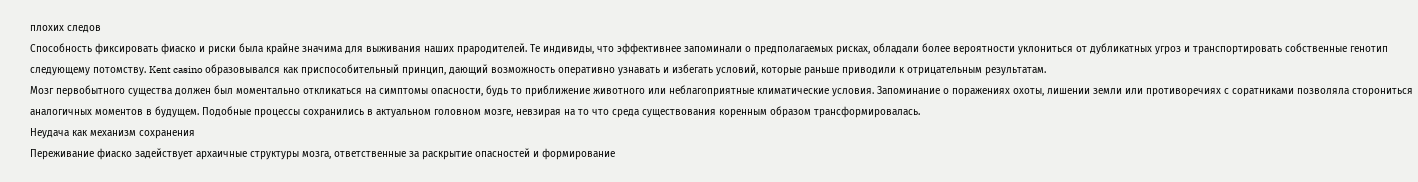плохих следов
Способность фиксировать фиаско и риски была крайне значима для выживания наших прародителей. Те индивиды, что эффективнее запоминали о предполагаемых рисках, обладали более вероятности уклониться от дубликатных угроз и транспортировать собственные генотип следующему потомству. Kent casino образовывался как приспособительный принцип, дающий возможность оперативно узнавать и избегать условий, которые раньше приводили к отрицательным результатам.
Мозг первобытного существа должен был моментально откликаться на симптомы опасности, будь то приближение животного или неблагоприятные климатические условия. Запоминание о поражениях охоты, лишении земли или противоречиях с соратниками позволяла сторониться аналогичных моментов в будущем. Подобные процессы сохранились в актуальном головном мозге, невзирая на то что среда существования коренным образом трансформировалась.
Неудача как механизм сохранения
Переживание фиаско задействует архаичные структуры мозга, ответственные за раскрытие опасностей и формирование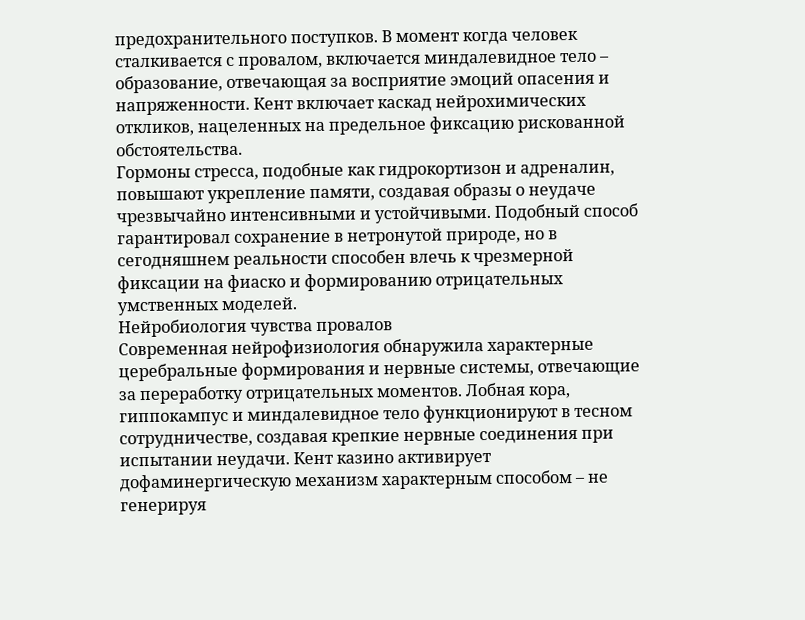предохранительного поступков. В момент когда человек сталкивается с провалом, включается миндалевидное тело – образование, отвечающая за восприятие эмоций опасения и напряженности. Кент включает каскад нейрохимических откликов, нацеленных на предельное фиксацию рискованной обстоятельства.
Гормоны стресса, подобные как гидрокортизон и адреналин, повышают укрепление памяти, создавая образы о неудаче чрезвычайно интенсивными и устойчивыми. Подобный способ гарантировал сохранение в нетронутой природе, но в сегодняшнем реальности способен влечь к чрезмерной фиксации на фиаско и формированию отрицательных умственных моделей.
Нейробиология чувства провалов
Современная нейрофизиология обнаружила характерные церебральные формирования и нервные системы, отвечающие за переработку отрицательных моментов. Лобная кора, гиппокампус и миндалевидное тело функционируют в тесном сотрудничестве, создавая крепкие нервные соединения при испытании неудачи. Кент казино активирует дофаминергическую механизм характерным способом – не генерируя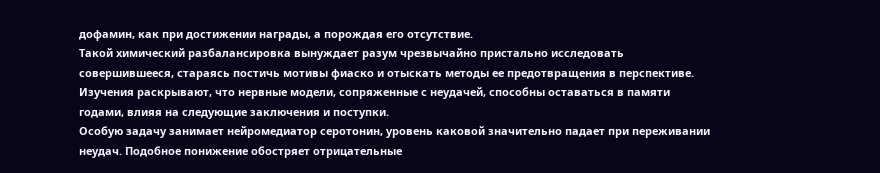дофамин, как при достижении награды, а порождая его отсутствие.
Такой химический разбалансировка вынуждает разум чрезвычайно пристально исследовать совершившееся, стараясь постичь мотивы фиаско и отыскать методы ее предотвращения в перспективе. Изучения раскрывают, что нервные модели, сопряженные с неудачей, способны оставаться в памяти годами, влияя на следующие заключения и поступки.
Особую задачу занимает нейромедиатор серотонин, уровень каковой значительно падает при переживании неудач. Подобное понижение обостряет отрицательные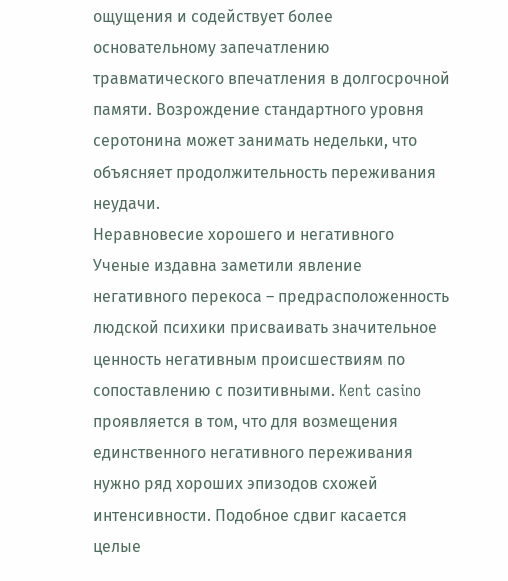ощущения и содействует более основательному запечатлению травматического впечатления в долгосрочной памяти. Возрождение стандартного уровня серотонина может занимать недельки, что объясняет продолжительность переживания неудачи.
Неравновесие хорошего и негативного
Ученые издавна заметили явление негативного перекоса – предрасположенность людской психики присваивать значительное ценность негативным происшествиям по сопоставлению с позитивными. Kent casino проявляется в том, что для возмещения единственного негативного переживания нужно ряд хороших эпизодов схожей интенсивности. Подобное сдвиг касается целые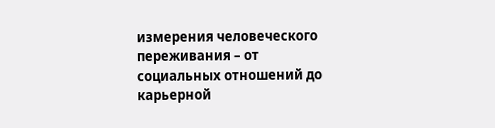измерения человеческого переживания – от социальных отношений до карьерной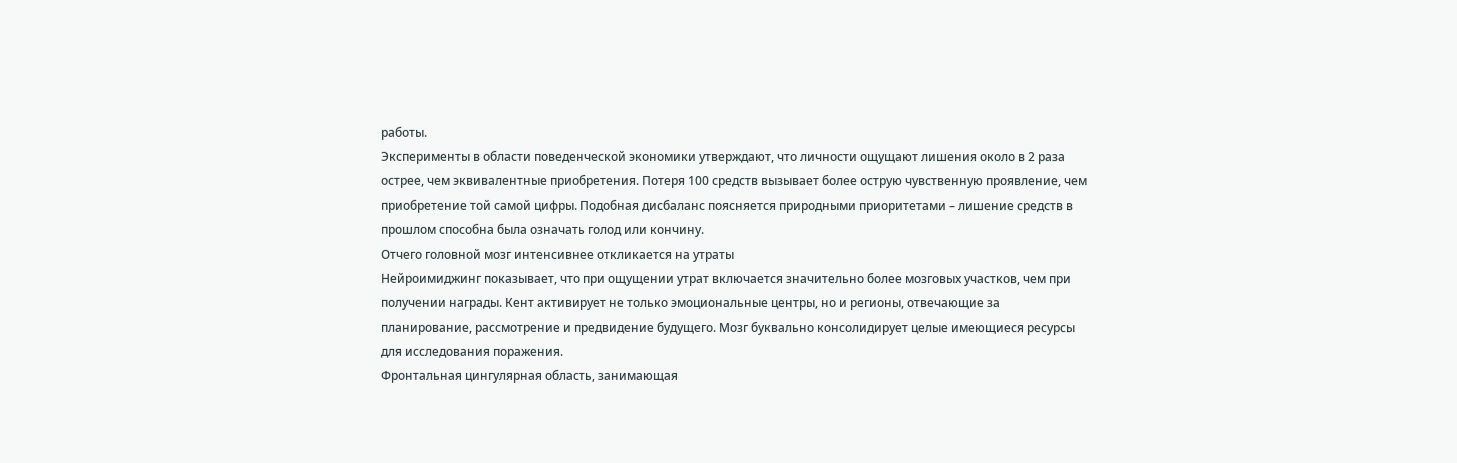работы.
Эксперименты в области поведенческой экономики утверждают, что личности ощущают лишения около в 2 раза острее, чем эквивалентные приобретения. Потеря 100 средств вызывает более острую чувственную проявление, чем приобретение той самой цифры. Подобная дисбаланс поясняется природными приоритетами – лишение средств в прошлом способна была означать голод или кончину.
Отчего головной мозг интенсивнее откликается на утраты
Нейроимиджинг показывает, что при ощущении утрат включается значительно более мозговых участков, чем при получении награды. Кент активирует не только эмоциональные центры, но и регионы, отвечающие за планирование, рассмотрение и предвидение будущего. Мозг буквально консолидирует целые имеющиеся ресурсы для исследования поражения.
Фронтальная цингулярная область, занимающая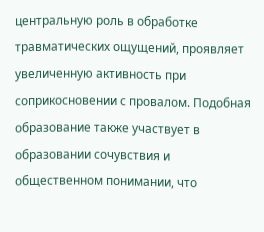центральную роль в обработке травматических ощущений, проявляет увеличенную активность при соприкосновении с провалом. Подобная образование также участвует в образовании сочувствия и общественном понимании, что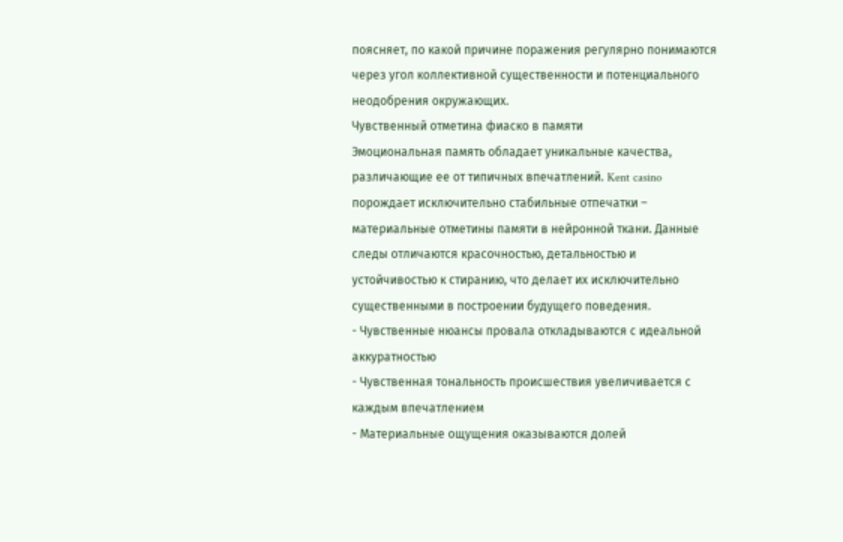поясняет, по какой причине поражения регулярно понимаются через угол коллективной существенности и потенциального неодобрения окружающих.
Чувственный отметина фиаско в памяти
Эмоциональная память обладает уникальные качества, различающие ее от типичных впечатлений. Kent casino порождает исключительно стабильные отпечатки – материальные отметины памяти в нейронной ткани. Данные следы отличаются красочностью, детальностью и устойчивостью к стиранию, что делает их исключительно существенными в построении будущего поведения.
- Чувственные нюансы провала откладываются с идеальной аккуратностью
- Чувственная тональность происшествия увеличивается с каждым впечатлением
- Материальные ощущения оказываются долей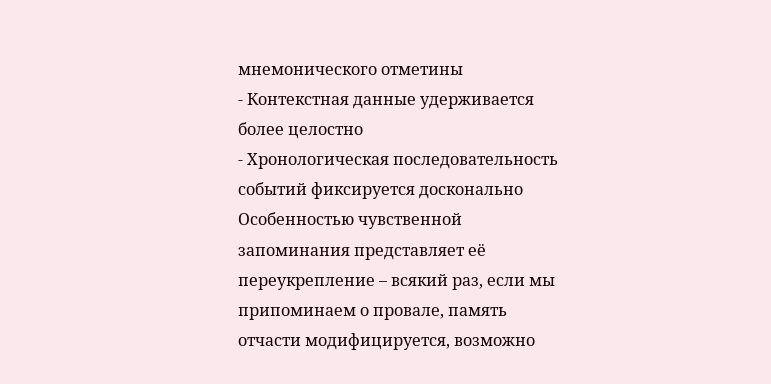мнемонического отметины
- Контекстная данные удерживается более целостно
- Хронологическая последовательность событий фиксируется досконально
Особенностью чувственной запоминания представляет её переукрепление – всякий раз, если мы припоминаем о провале, память отчасти модифицируется, возможно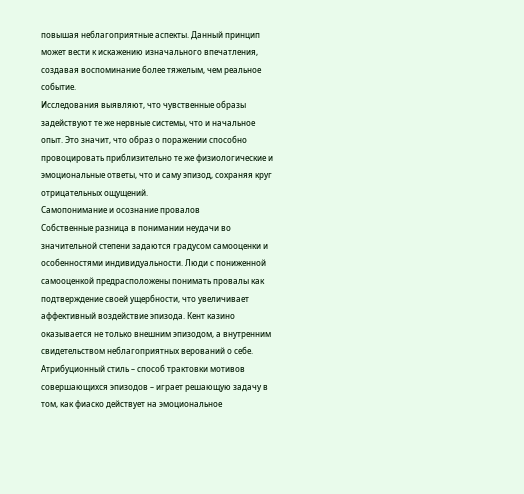повышая неблагоприятные аспекты. Данный принцип может вести к искажению изначального впечатления, создавая воспоминание более тяжелым, чем реальное событие.
Исследования выявляют, что чувственные образы задействуют те же нервные системы, что и начальное опыт. Это значит, что образ о поражении способно провоцировать приблизительно те же физиологические и эмоциональные ответы, что и саму эпизод, сохраняя круг отрицательных ощущений.
Самопонимание и осознание провалов
Собственные разница в понимании неудачи во значительной степени задаются градусом самооценки и особенностями индивидуальности. Люди с пониженной самооценкой предрасположены понимать провалы как подтверждение своей ущербности, что увеличивает аффективный воздействие эпизода. Кент казино оказывается не только внешним эпизодом, а внутренним свидетельством неблагоприятных верований о себе.
Атрибуционный стиль – способ трактовки мотивов совершающихся эпизодов – играет решающую задачу в том, как фиаско действует на эмоциональное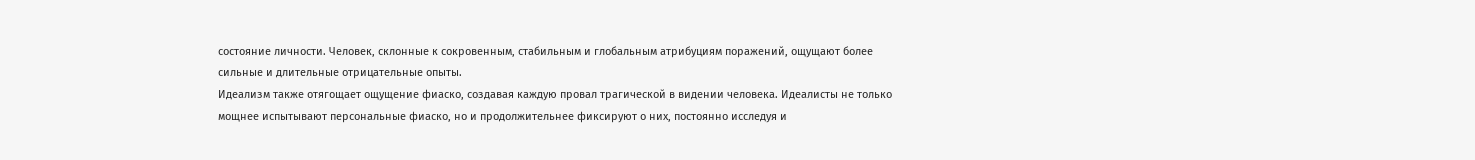состояние личности. Человек, склонные к сокровенным, стабильным и глобальным атрибуциям поражений, ощущают более сильные и длительные отрицательные опыты.
Идеализм также отягощает ощущение фиаско, создавая каждую провал трагической в видении человека. Идеалисты не только мощнее испытывают персональные фиаско, но и продолжительнее фиксируют о них, постоянно исследуя и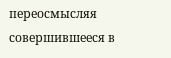переосмысляя совершившееся в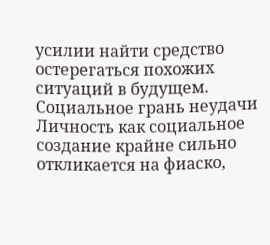усилии найти средство остерегаться похожих ситуаций в будущем.
Социальное грань неудачи
Личность как социальное создание крайне сильно откликается на фиаско,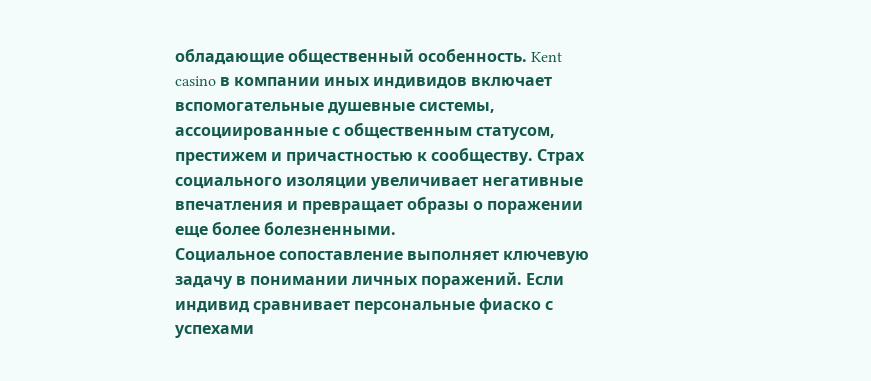обладающие общественный особенность. Kent casino в компании иных индивидов включает вспомогательные душевные системы, ассоциированные с общественным статусом, престижем и причастностью к сообществу. Страх социального изоляции увеличивает негативные впечатления и превращает образы о поражении еще более болезненными.
Социальное сопоставление выполняет ключевую задачу в понимании личных поражений. Если индивид сравнивает персональные фиаско с успехами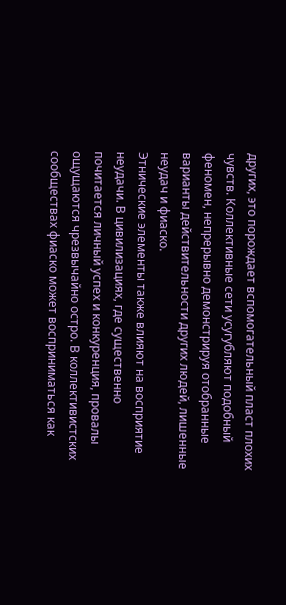других, это порождает вспомогательный пласт плохих чувств. Коллективные сети усугубляют подобный феномен, непрерывно демонстрируя отобранные варианты действительности других людей, лишенные неудач и фиаско.
Этнические элементы также влияют на восприятие неудачи. В цивилизациях, где существенно почитается личный успех и конкуренция, провалы ощущаются чрезвычайно остро. В коллективистских сообществах фиаско может восприниматься как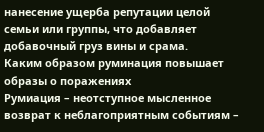нанесение ущерба репутации целой семьи или группы, что добавляет добавочный груз вины и срама.
Каким образом руминация повышает образы о поражениях
Румиация – неотступное мысленное возврат к неблагоприятным событиям –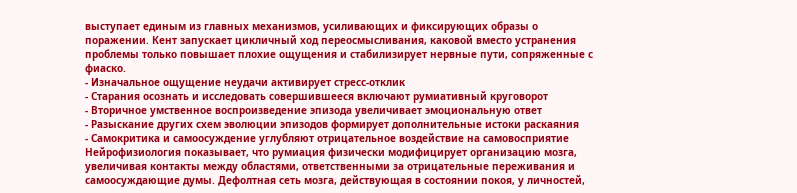выступает единым из главных механизмов, усиливающих и фиксирующих образы о поражении. Кент запускает цикличный ход переосмысливания, каковой вместо устранения проблемы только повышает плохие ощущения и стабилизирует нервные пути, сопряженные с фиаско.
- Изначальное ощущение неудачи активирует стресс-отклик
- Старания осознать и исследовать совершившееся включают румиативный круговорот
- Вторичное умственное воспроизведение эпизода увеличивает эмоциональную ответ
- Разыскание других схем эволюции эпизодов формирует дополнительные истоки раскаяния
- Самокритика и самоосуждение углубляют отрицательное воздействие на самовосприятие
Нейрофизиология показывает, что румиация физически модифицирует организацию мозга, увеличивая контакты между областями, ответственными за отрицательные переживания и самоосуждающие думы. Дефолтная сеть мозга, действующая в состоянии покоя, у личностей,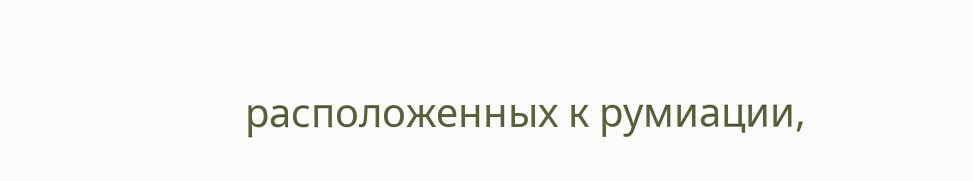расположенных к румиации,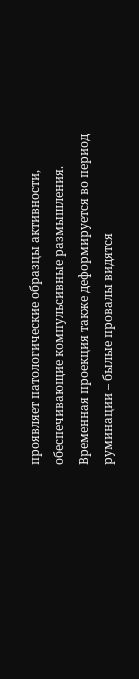проявляет патологические образцы активности, обеспечивающие компульсивные размышления.
Временная проекция также деформируется во период руминации – былые провалы видятся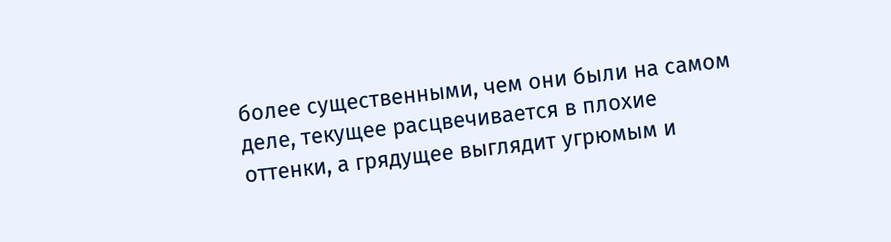более существенными, чем они были на самом деле, текущее расцвечивается в плохие оттенки, а грядущее выглядит угрюмым и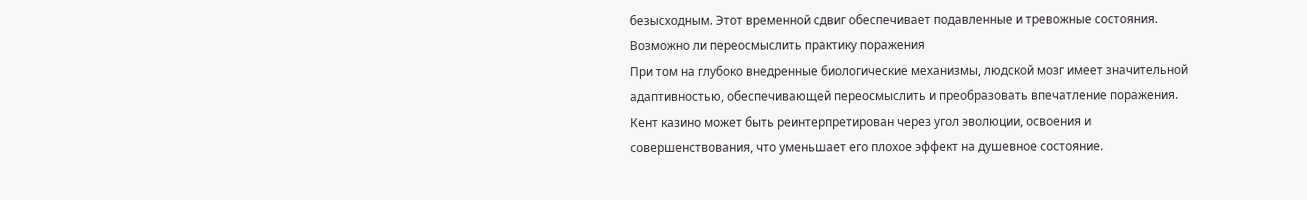безысходным. Этот временной сдвиг обеспечивает подавленные и тревожные состояния.
Возможно ли переосмыслить практику поражения
При том на глубоко внедренные биологические механизмы, людской мозг имеет значительной адаптивностью, обеспечивающей переосмыслить и преобразовать впечатление поражения. Кент казино может быть реинтерпретирован через угол эволюции, освоения и совершенствования, что уменьшает его плохое эффект на душевное состояние.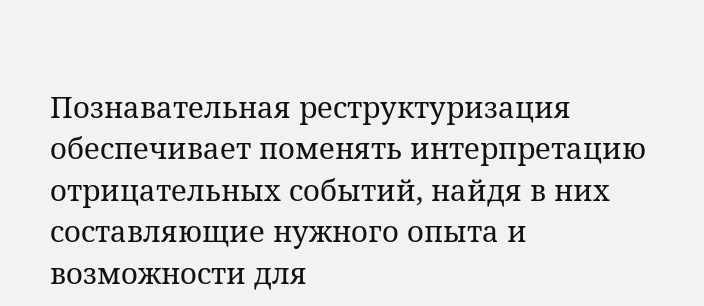Познавательная реструктуризация обеспечивает поменять интерпретацию отрицательных событий, найдя в них составляющие нужного опыта и возможности для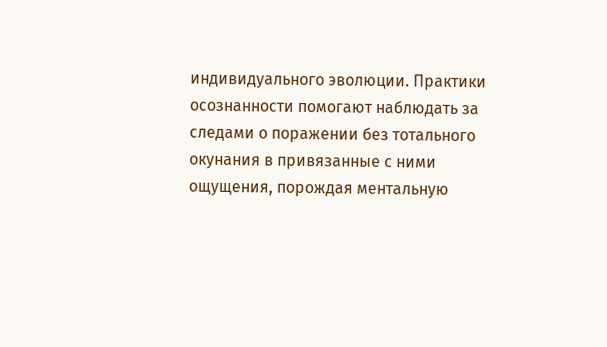индивидуального эволюции. Практики осознанности помогают наблюдать за следами о поражении без тотального окунания в привязанные с ними ощущения, порождая ментальную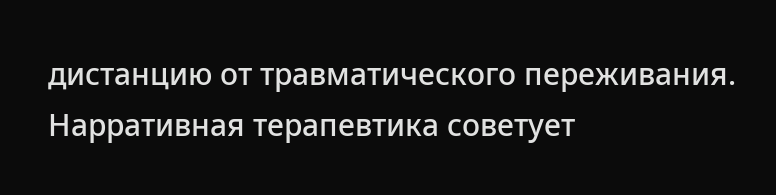дистанцию от травматического переживания.
Нарративная терапевтика советует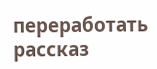переработать рассказ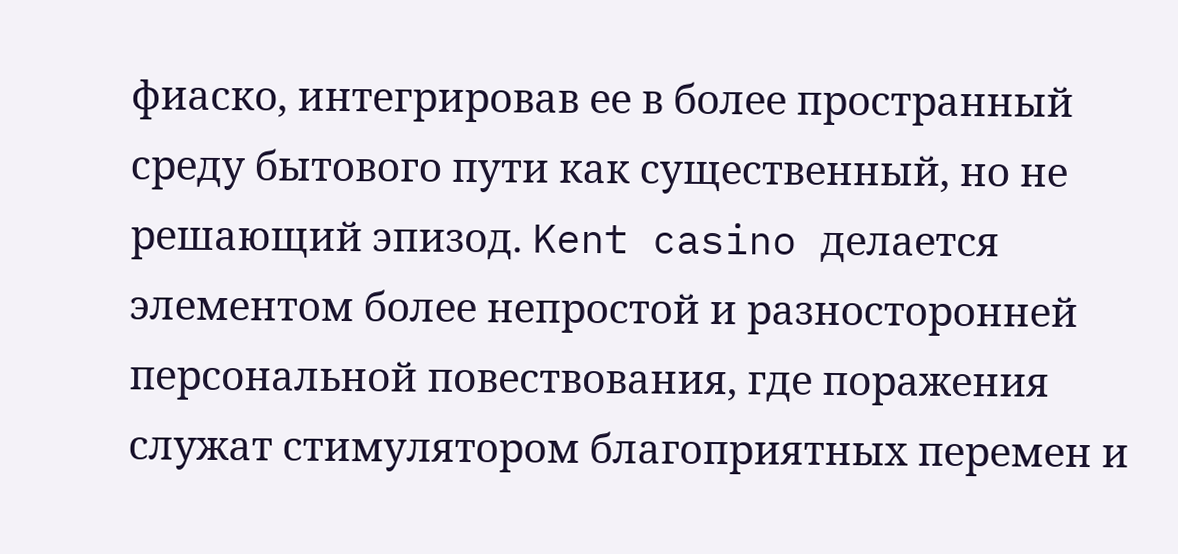фиаско, интегрировав ее в более пространный среду бытового пути как существенный, но не решающий эпизод. Kent casino делается элементом более непростой и разносторонней персональной повествования, где поражения служат стимулятором благоприятных перемен и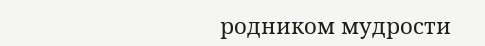родником мудрости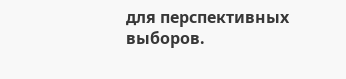для перспективных выборов.